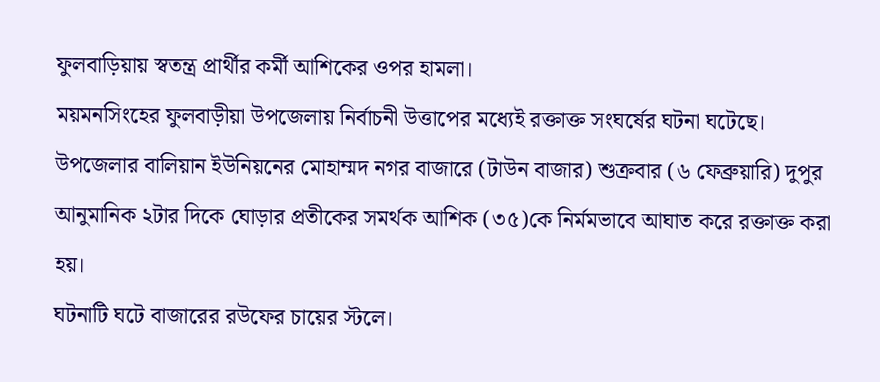ফুলবাড়িয়ায় স্বতন্ত্র প্রার্থীর কর্মী আশিকের ওপর হামলা।
ময়মনসিংহের ফুলবাড়ীয়া উপজেলায় নির্বাচনী উত্তাপের মধ্যেই রক্তাক্ত সংঘর্ষের ঘটনা ঘটেছে। উপজেলার বালিয়ান ইউনিয়নের মোহাম্মদ নগর বাজারে (টাউন বাজার) শুক্রবার (৬ ফেব্রুয়ারি) দুপুর আনুমানিক ২টার দিকে ঘোড়ার প্রতীকের সমর্থক আশিক (৩৫)কে নির্মমভাবে আঘাত করে রক্তাক্ত করা হয়।
ঘটনাটি ঘটে বাজারের রউফের চায়ের স্টলে।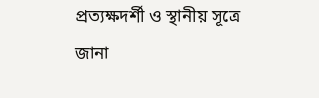প্রত্যক্ষদর্শী ও স্থানীয় সূত্রে জানা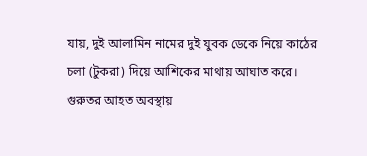যায়, দুই আলামিন নামের দুই যুবক ডেকে নিয়ে কাঠের চলা (টুকরা) দিয়ে আশিকের মাথায় আঘাত করে। গুরুতর আহত অবস্থায়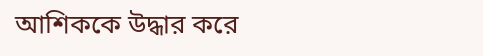আশিককে উদ্ধার করে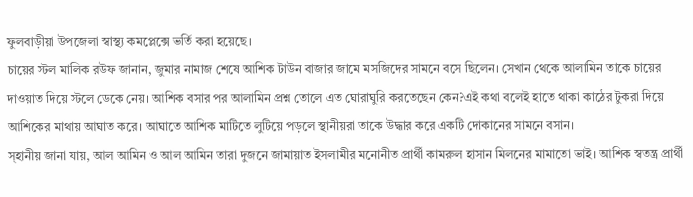ফুলবাড়ীয়া উপজেলা স্বাস্থ্য কমপ্লেক্সে ভর্তি করা হয়েছে।
চায়ের স্টল মালিক রউফ জানান, জুমার নামাজ শেষে আশিক টাউন বাজার জামে মসজিদের সামনে বসে ছিলেন। সেখান থেকে আলামিন তাকে চায়ের দাওয়াত দিয়ে স্টলে ডেকে নেয়। আশিক বসার পর আলামিন প্রশ্ন তোলে এত ঘোরাঘুরি করতেছেন কেন?এই কথা বলেই হাতে থাকা কাঠের টুকরা দিয়ে আশিকের মাথায় আঘাত করে। আঘাতে আশিক মাটিতে লুটিয়ে পড়লে স্থানীয়রা তাকে উদ্ধার করে একটি দোকানের সামনে বসান।
স্হানীয় জানা যায়, আল আমিন ও আল আমিন তারা দুজনে জামায়াত ইসলামীর মনোনীত প্রার্থী কামরুল হাসান মিলনের মামাতো ভাই। আশিক স্বতন্ত্র প্রার্থী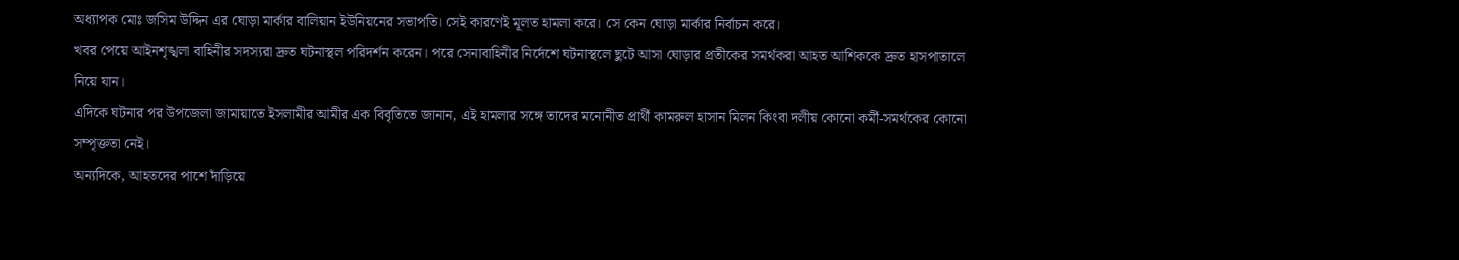অধ্যাপক মোঃ জসিম উদ্দিন এর ঘোড়া মার্কার বালিয়ান ইউনিয়নের সভাপতি। সেই কারণেই মূলত হামলা করে। সে কেন ঘোড়া মার্কার নির্বাচন করে।
খবর পেয়ে আইনশৃঙ্খলা বাহিনীর সদস্যরা দ্রুত ঘটনাস্থল পরিদর্শন করেন। পরে সেনাবাহিনীর নির্দেশে ঘটনাস্থলে ছুটে আসা ঘোড়ার প্রতীকের সমর্থকরা আহত আশিককে দ্রুত হাসপাতালে নিয়ে যান।
এদিকে ঘটনার পর উপজেলা জামায়াতে ইসলামীর আমীর এক বিবৃতিতে জানান, এই হামলার সঙ্গে তাদের মনোনীত প্রার্থী কামরুল হাসান মিলন কিংবা দলীয় কোনো কর্মী-সমর্থকের কোনো সম্পৃক্ততা নেই।
অন্যদিকে, আহতদের পাশে দাঁড়িয়ে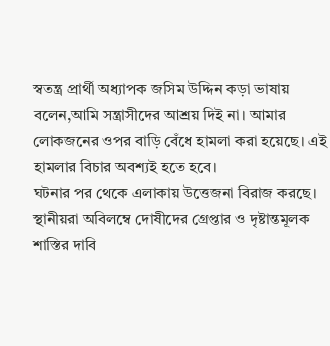স্বতন্ত্র প্রার্থী অধ্যাপক জসিম উদ্দিন কড়া ভাষায় বলেন,আমি সন্ত্রাসীদের আশ্রয় দিই না। আমার লোকজনের ওপর বাড়ি বেঁধে হামলা করা হয়েছে। এই হামলার বিচার অবশ্যই হতে হবে।
ঘটনার পর থেকে এলাকায় উত্তেজনা বিরাজ করছে। স্থানীয়রা অবিলম্বে দোষীদের গ্রেপ্তার ও দৃষ্টান্তমূলক শাস্তির দাবি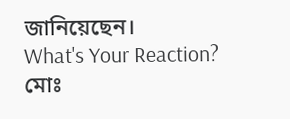জানিয়েছেন।
What's Your Reaction?
মোঃ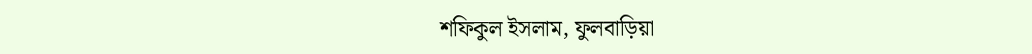শফিকুল ইসলাম, ফুলবাড়িয়া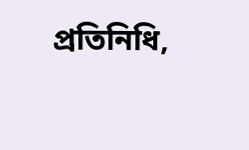প্রতিনিধি,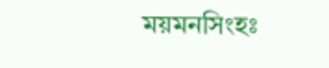ময়মনসিংহঃ